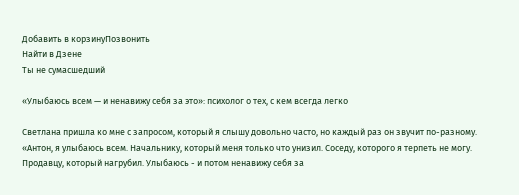Добавить в корзинуПозвонить
Найти в Дзене
Ты не сумасшедший

«Улыбаюсь всем — и ненавижу себя за это»: психолог о тех, с кем всегда легко

Светлана пришла ко мне с запросом, который я слышу довольно часто, но каждый раз он звучит по-разному. «Антон, я улыбаюсь всем. Начальнику, который меня только что унизил. Соседу, которого я терпеть не могу. Продавцу, который нагрубил. Улыбаюсь - и потом ненавижу себя за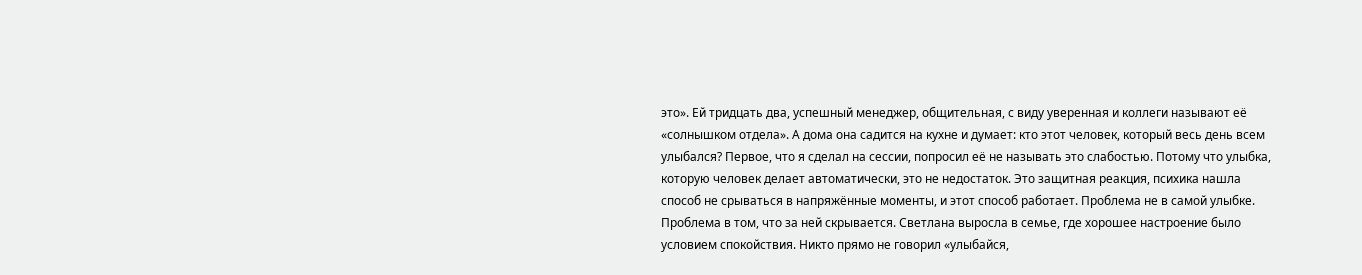это». Ей тридцать два, успешный менеджер, общительная, с виду уверенная и коллеги называют её «солнышком отдела». А дома она садится на кухне и думает: кто этот человек, который весь день всем улыбался? Первое, что я сделал на сессии, попросил её не называть это слабостью. Потому что улыбка, которую человек делает автоматически, это не недостаток. Это защитная реакция, психика нашла способ не срываться в напряжённые моменты, и этот способ работает. Проблема не в самой улыбке. Проблема в том, что за ней скрывается. Светлана выросла в семье, где хорошее настроение было условием спокойствия. Никто прямо не говорил «улыбайся,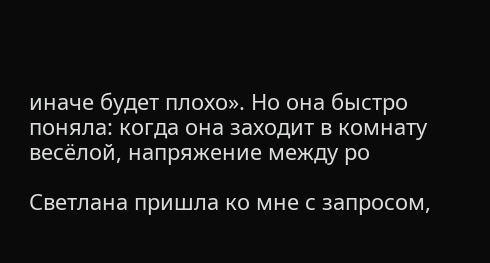иначе будет плохо». Но она быстро поняла: когда она заходит в комнату весёлой, напряжение между ро

Светлана пришла ко мне с запросом,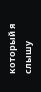который я слышу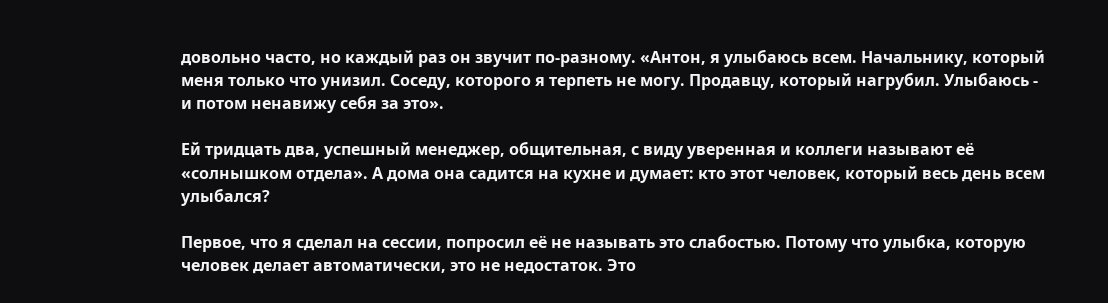довольно часто, но каждый раз он звучит по-разному. «Антон, я улыбаюсь всем. Начальнику, который меня только что унизил. Соседу, которого я терпеть не могу. Продавцу, который нагрубил. Улыбаюсь - и потом ненавижу себя за это».

Ей тридцать два, успешный менеджер, общительная, с виду уверенная и коллеги называют её «солнышком отдела». А дома она садится на кухне и думает: кто этот человек, который весь день всем улыбался?

Первое, что я сделал на сессии, попросил её не называть это слабостью. Потому что улыбка, которую человек делает автоматически, это не недостаток. Это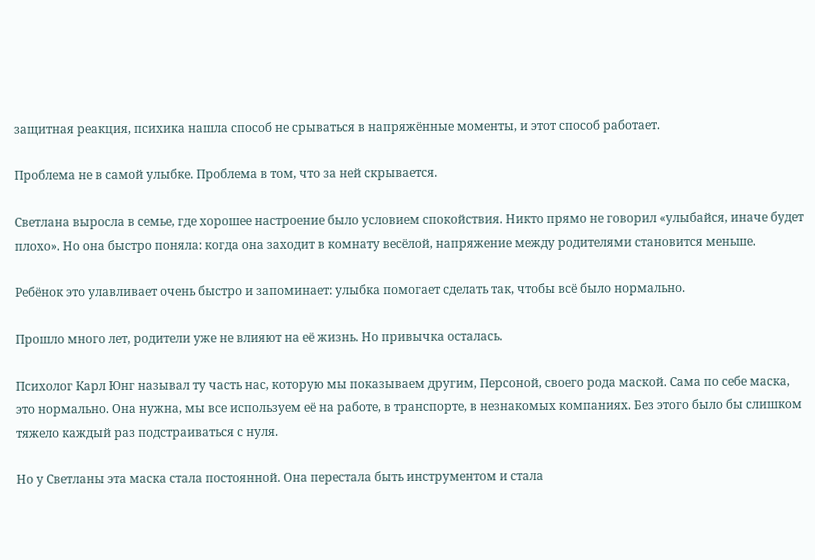защитная реакция, психика нашла способ не срываться в напряжённые моменты, и этот способ работает.

Проблема не в самой улыбке. Проблема в том, что за ней скрывается.

Светлана выросла в семье, где хорошее настроение было условием спокойствия. Никто прямо не говорил «улыбайся, иначе будет плохо». Но она быстро поняла: когда она заходит в комнату весёлой, напряжение между родителями становится меньше.

Ребёнок это улавливает очень быстро и запоминает: улыбка помогает сделать так, чтобы всё было нормально.

Прошло много лет, родители уже не влияют на её жизнь. Но привычка осталась.

Психолог Карл Юнг называл ту часть нас, которую мы показываем другим, Персоной, своего рода маской. Сама по себе маска, это нормально. Она нужна, мы все используем её на работе, в транспорте, в незнакомых компаниях. Без этого было бы слишком тяжело каждый раз подстраиваться с нуля.

Но у Светланы эта маска стала постоянной. Она перестала быть инструментом и стала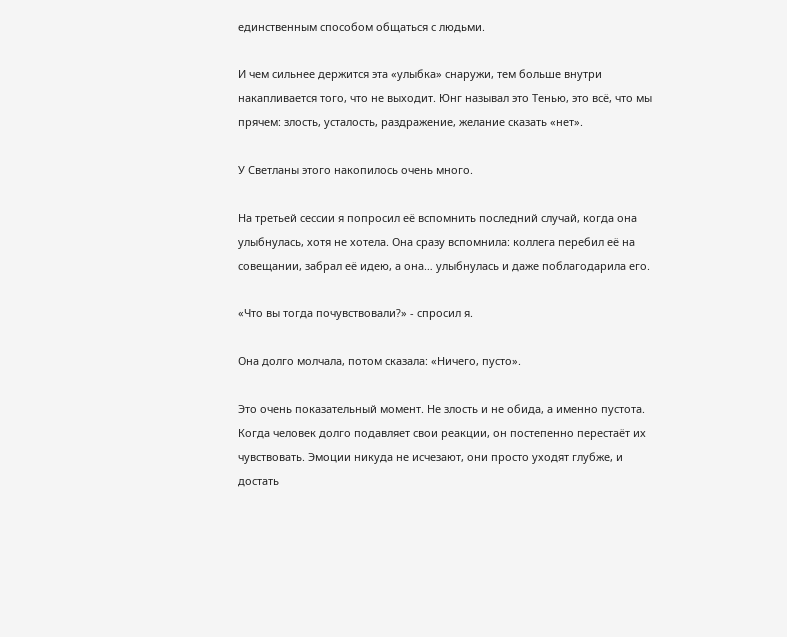единственным способом общаться с людьми.

И чем сильнее держится эта «улыбка» снаружи, тем больше внутри накапливается того, что не выходит. Юнг называл это Тенью, это всё, что мы прячем: злость, усталость, раздражение, желание сказать «нет».

У Светланы этого накопилось очень много.

На третьей сессии я попросил её вспомнить последний случай, когда она улыбнулась, хотя не хотела. Она сразу вспомнила: коллега перебил её на совещании, забрал её идею, а она… улыбнулась и даже поблагодарила его.

«Что вы тогда почувствовали?» - спросил я.

Она долго молчала, потом сказала: «Ничего, пусто».

Это очень показательный момент. Не злость и не обида, а именно пустота. Когда человек долго подавляет свои реакции, он постепенно перестаёт их чувствовать. Эмоции никуда не исчезают, они просто уходят глубже, и достать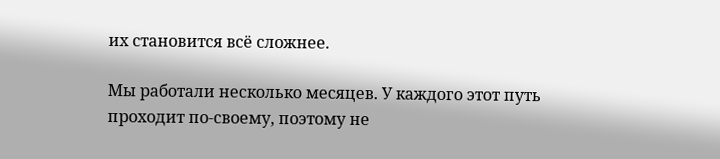их становится всё сложнее.

Мы работали несколько месяцев. У каждого этот путь проходит по-своему, поэтому не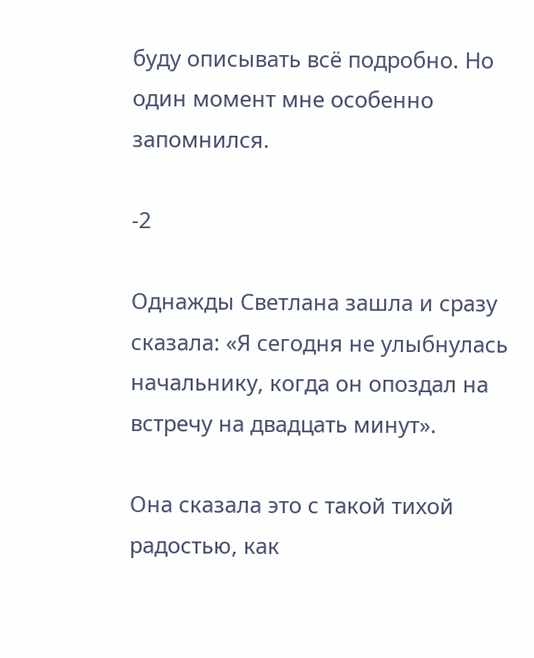буду описывать всё подробно. Но один момент мне особенно запомнился.

-2

Однажды Светлана зашла и сразу сказала: «Я сегодня не улыбнулась начальнику, когда он опоздал на встречу на двадцать минут».

Она сказала это с такой тихой радостью, как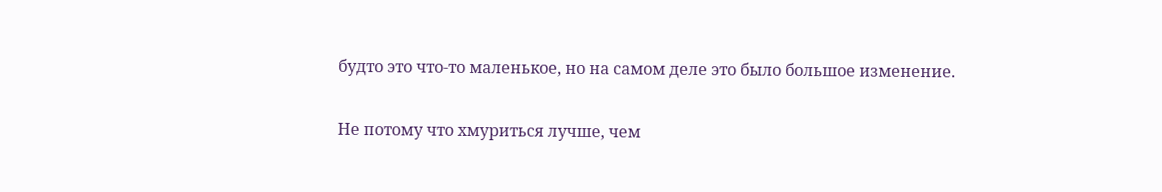будто это что-то маленькое, но на самом деле это было большое изменение.

Не потому что хмуриться лучше, чем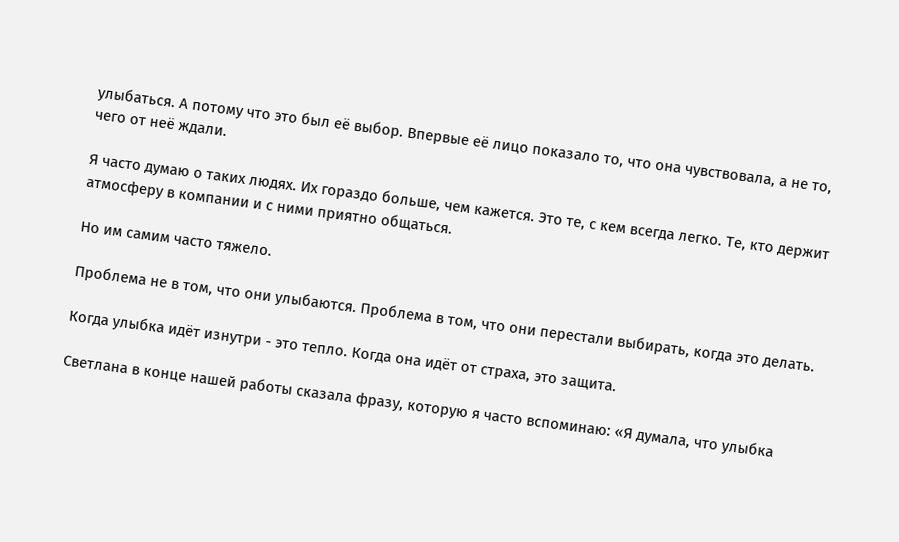улыбаться. А потому что это был её выбор. Впервые её лицо показало то, что она чувствовала, а не то, чего от неё ждали.

Я часто думаю о таких людях. Их гораздо больше, чем кажется. Это те, с кем всегда легко. Те, кто держит атмосферу в компании и с ними приятно общаться.

Но им самим часто тяжело.

Проблема не в том, что они улыбаются. Проблема в том, что они перестали выбирать, когда это делать.

Когда улыбка идёт изнутри - это тепло. Когда она идёт от страха, это защита.

Светлана в конце нашей работы сказала фразу, которую я часто вспоминаю: «Я думала, что улыбка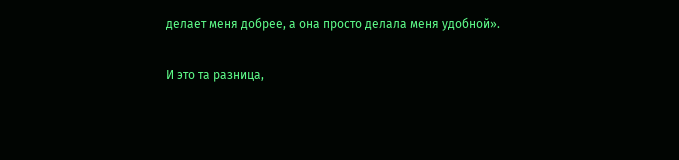делает меня добрее, а она просто делала меня удобной».

И это та разница,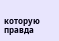которую правда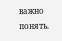важно понять.